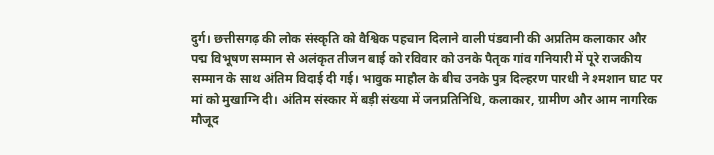दुर्ग। छत्तीसगढ़ की लोक संस्कृति को वैश्विक पहचान दिलाने वाली पंडवानी की अप्रतिम कलाकार और पद्म विभूषण सम्मान से अलंकृत तीजन बाई को रविवार को उनके पैतृक गांव गनियारी में पूरे राजकीय सम्मान के साथ अंतिम विदाई दी गई। भावुक माहौल के बीच उनके पुत्र दिल्हरण पारधी ने श्मशान घाट पर मां को मुखाग्नि दी। अंतिम संस्कार में बड़ी संख्या में जनप्रतिनिधि, कलाकार, ग्रामीण और आम नागरिक मौजूद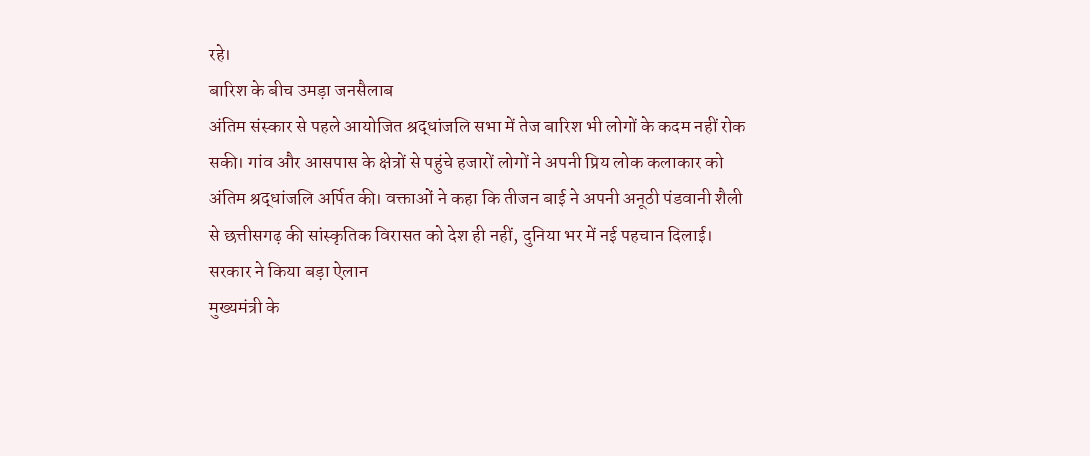रहे।
बारिश के बीच उमड़ा जनसैलाब
अंतिम संस्कार से पहले आयोजित श्रद्धांजलि सभा में तेज बारिश भी लोगों के कदम नहीं रोक सकी। गांव और आसपास के क्षेत्रों से पहुंचे हजारों लोगों ने अपनी प्रिय लोक कलाकार को अंतिम श्रद्धांजलि अर्पित की। वक्ताओं ने कहा कि तीजन बाई ने अपनी अनूठी पंडवानी शैली से छत्तीसगढ़ की सांस्कृतिक विरासत को देश ही नहीं, दुनिया भर में नई पहचान दिलाई।
सरकार ने किया बड़ा ऐलान
मुख्यमंत्री के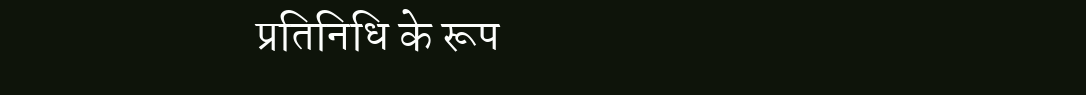प्रतिनिधि के रूप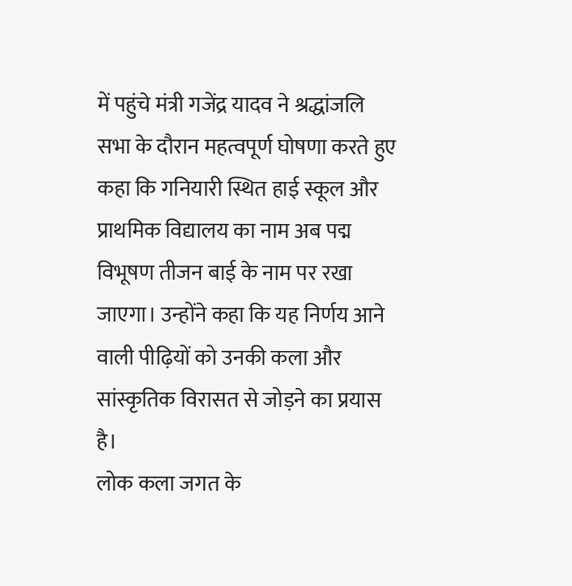में पहुंचे मंत्री गजेंद्र यादव ने श्रद्धांजलि सभा के दौरान महत्वपूर्ण घोषणा करते हुए कहा कि गनियारी स्थित हाई स्कूल और प्राथमिक विद्यालय का नाम अब पद्म विभूषण तीजन बाई के नाम पर रखा जाएगा। उन्होंने कहा कि यह निर्णय आने वाली पीढ़ियों को उनकी कला और सांस्कृतिक विरासत से जोड़ने का प्रयास है।
लोक कला जगत के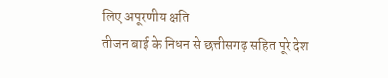लिए अपूरणीय क्षति
तीजन बाई के निधन से छत्तीसगढ़ सहित पूरे देश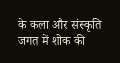के कला और संस्कृति जगत में शोक की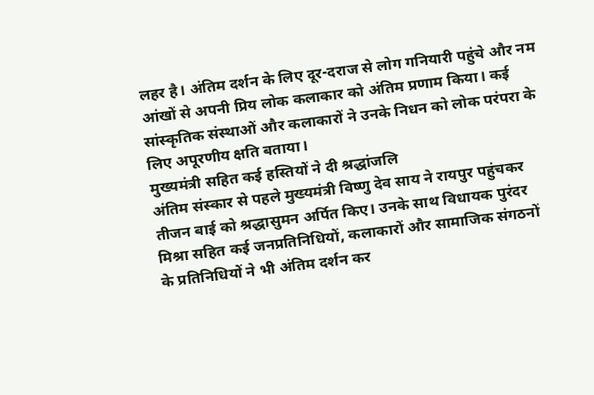लहर है। अंतिम दर्शन के लिए दूर-दराज से लोग गनियारी पहुंचे और नम आंखों से अपनी प्रिय लोक कलाकार को अंतिम प्रणाम किया। कई सांस्कृतिक संस्थाओं और कलाकारों ने उनके निधन को लोक परंपरा के लिए अपूरणीय क्षति बताया।
मुख्यमंत्री सहित कई हस्तियों ने दी श्रद्धांजलि
अंतिम संस्कार से पहले मुख्यमंत्री विष्णु देव साय ने रायपुर पहुंचकर तीजन बाई को श्रद्धासुमन अर्पित किए। उनके साथ विधायक पुरंदर मिश्रा सहित कई जनप्रतिनिधियों, कलाकारों और सामाजिक संगठनों के प्रतिनिधियों ने भी अंतिम दर्शन कर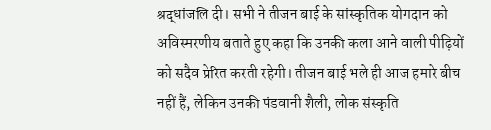श्रद्धांजलि दी। सभी ने तीजन बाई के सांस्कृतिक योगदान को अविस्मरणीय बताते हुए कहा कि उनकी कला आने वाली पीढ़ियों को सदैव प्रेरित करती रहेगी। तीजन बाई भले ही आज हमारे बीच नहीं हैं, लेकिन उनकी पंडवानी शैली, लोक संस्कृति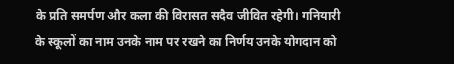के प्रति समर्पण और कला की विरासत सदैव जीवित रहेगी। गनियारी के स्कूलों का नाम उनके नाम पर रखने का निर्णय उनके योगदान को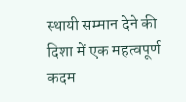स्थायी सम्मान देने की दिशा में एक महत्वपूर्ण कदम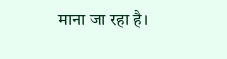माना जा रहा है।